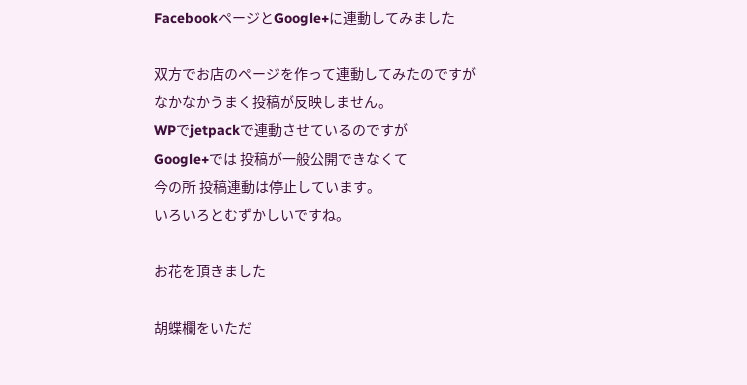FacebookページとGoogle+に連動してみました

双方でお店のページを作って連動してみたのですが
なかなかうまく投稿が反映しません。
WPでjetpackで連動させているのですが
Google+では 投稿が一般公開できなくて
今の所 投稿連動は停止しています。
いろいろとむずかしいですね。

お花を頂きました

胡蝶欄をいただ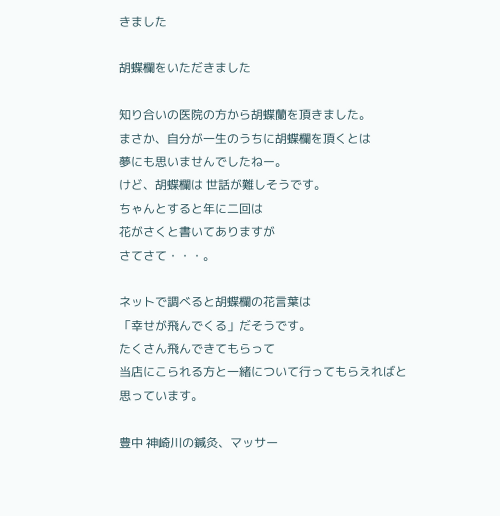きました

胡蝶欄をいただきました

知り合いの医院の方から胡蝶蘭を頂きました。
まさか、自分が一生のうちに胡蝶欄を頂くとは
夢にも思いませんでしたねー。
けど、胡蝶欄は 世話が難しそうです。
ちゃんとすると年に二回は
花がさくと書いてありますが
さてさて・・・。

ネットで調べると胡蝶欄の花言葉は
「幸せが飛んでくる」だそうです。
たくさん飛んできてもらって
当店にこられる方と一緒について行ってもらえればと
思っています。

豊中 神崎川の鍼灸、マッサー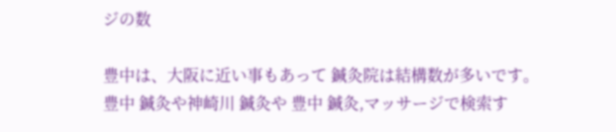ジの数

豊中は、大阪に近い事もあって 鍼灸院は結構数が多いです。
豊中 鍼灸や神崎川 鍼灸や 豊中 鍼灸,マッサージで検索す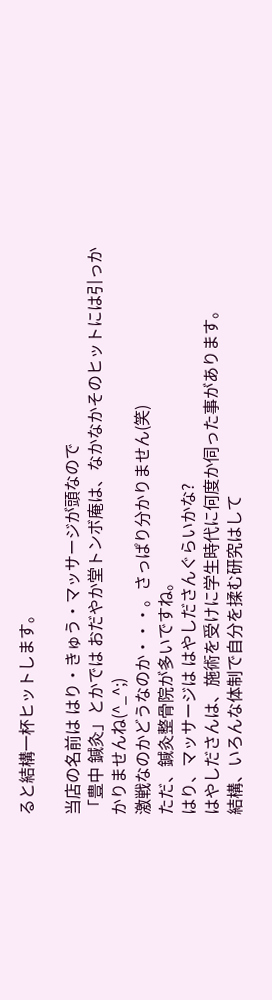ると結構一杯ヒットします。

当店の名前は はり・きゅう・マッサージが頭なので
「豊中 鍼灸」とかでは おだやか堂トンボ庵は、なかなかそのヒットには引っかかりませんね(^_^;)
激戦なのかどうなのか・・・。さっぱり分かりません(笑)
ただ、鍼灸整骨院が多いですね。
はり、マッサージは はやしださんぐらいかな?
はやしださんは、施術を受けに学生時代に何度か伺った事があります。
結構、いろんな体制で自分を揉む研究はして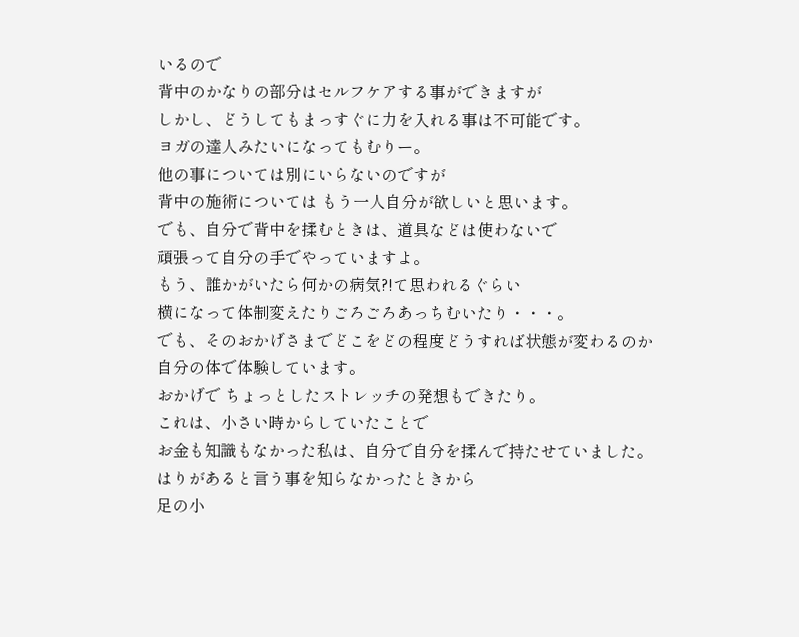いるので
背中のかなりの部分はセルフケアする事ができますが
しかし、どうしてもまっすぐに力を入れる事は不可能です。
ヨガの達人みたいになってもむりー。
他の事については別にいらないのですが
背中の施術については もう一人自分が欲しいと思います。
でも、自分で背中を揉むときは、道具などは使わないで
頑張って自分の手でやっていますよ。
もう、誰かがいたら何かの病気?!て思われるぐらい
横になって体制変えたりごろごろあっちむいたり・・・。
でも、そのおかげさまでどこをどの程度どうすれば状態が変わるのか
自分の体で体験しています。
おかげで ちょっとしたストレッチの発想もできたり。
これは、小さい時からしていたことで
お金も知識もなかった私は、自分で自分を揉んで持たせていました。
はりがあると言う事を知らなかったときから
足の小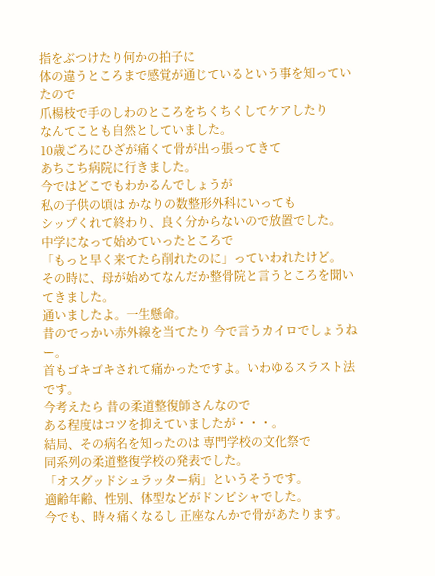指をぶつけたり何かの拍子に
体の違うところまで感覚が通じているという事を知っていたので
爪楊枝で手のしわのところをちくちくしてケアしたり
なんてことも自然としていました。
10歳ごろにひざが痛くて骨が出っ張ってきて
あちこち病院に行きました。
今ではどこでもわかるんでしょうが
私の子供の頃は かなりの数整形外科にいっても
シップくれて終わり、良く分からないので放置でした。
中学になって始めていったところで
「もっと早く来てたら削れたのに」っていわれたけど。
その時に、母が始めてなんだか整骨院と言うところを聞いてきました。
通いましたよ。一生懸命。
昔のでっかい赤外線を当てたり 今で言うカイロでしょうねー。
首もゴキゴキされて痛かったですよ。いわゆるスラスト法です。
今考えたら 昔の柔道整復師さんなので
ある程度はコツを抑えていましたが・・・。
結局、その病名を知ったのは 専門学校の文化祭で
同系列の柔道整復学校の発表でした。
「オスグッドシュラッター病」というそうです。
適齢年齢、性別、体型などがドンピシャでした。
今でも、時々痛くなるし 正座なんかで骨があたります。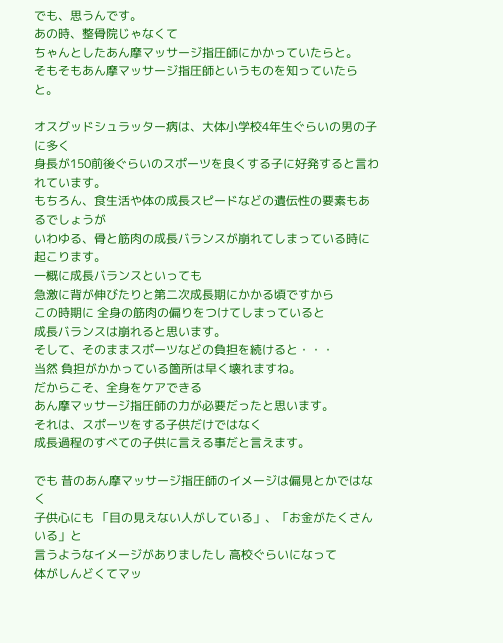でも、思うんです。
あの時、整骨院じゃなくて
ちゃんとしたあん摩マッサージ指圧師にかかっていたらと。
そもそもあん摩マッサージ指圧師というものを知っていたらと。

オスグッドシュラッター病は、大体小学校4年生ぐらいの男の子に多く
身長が150前後ぐらいのスポーツを良くする子に好発すると言われています。
もちろん、食生活や体の成長スピードなどの遺伝性の要素もあるでしょうが
いわゆる、骨と筋肉の成長バランスが崩れてしまっている時に起こります。
一概に成長バランスといっても
急激に背が伸びたりと第二次成長期にかかる頃ですから
この時期に 全身の筋肉の偏りをつけてしまっていると
成長バランスは崩れると思います。
そして、そのままスポーツなどの負担を続けると・・・
当然 負担がかかっている箇所は早く壊れますね。
だからこそ、全身をケアできる
あん摩マッサージ指圧師の力が必要だったと思います。
それは、スポーツをする子供だけではなく
成長過程のすべての子供に言える事だと言えます。

でも 昔のあん摩マッサージ指圧師のイメージは偏見とかではなく
子供心にも 「目の見えない人がしている」、「お金がたくさんいる」と
言うようなイメージがありましたし 高校ぐらいになって
体がしんどくてマッ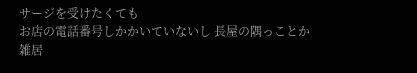サージを受けたくても
お店の電話番号しかかいていないし 長屋の隅っことか
雑居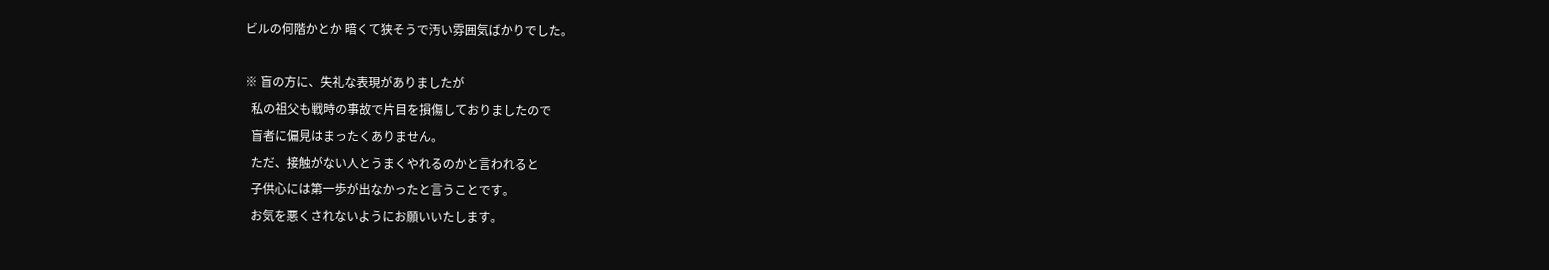ビルの何階かとか 暗くて狭そうで汚い雰囲気ばかりでした。

※ 盲の方に、失礼な表現がありましたが
  私の祖父も戦時の事故で片目を損傷しておりましたので
  盲者に偏見はまったくありません。
  ただ、接触がない人とうまくやれるのかと言われると
  子供心には第一歩が出なかったと言うことです。
  お気を悪くされないようにお願いいたします。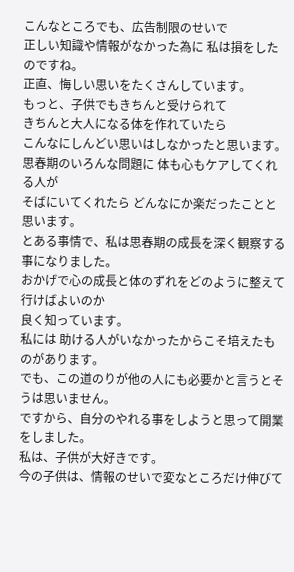こんなところでも、広告制限のせいで
正しい知識や情報がなかった為に 私は損をしたのですね。
正直、悔しい思いをたくさんしています。
もっと、子供でもきちんと受けられて
きちんと大人になる体を作れていたら
こんなにしんどい思いはしなかったと思います。
思春期のいろんな問題に 体も心もケアしてくれる人が
そばにいてくれたら どんなにか楽だったことと思います。
とある事情で、私は思春期の成長を深く観察する事になりました。
おかげで心の成長と体のずれをどのように整えて行けばよいのか
良く知っています。
私には 助ける人がいなかったからこそ培えたものがあります。
でも、この道のりが他の人にも必要かと言うとそうは思いません。
ですから、自分のやれる事をしようと思って開業をしました。
私は、子供が大好きです。
今の子供は、情報のせいで変なところだけ伸びて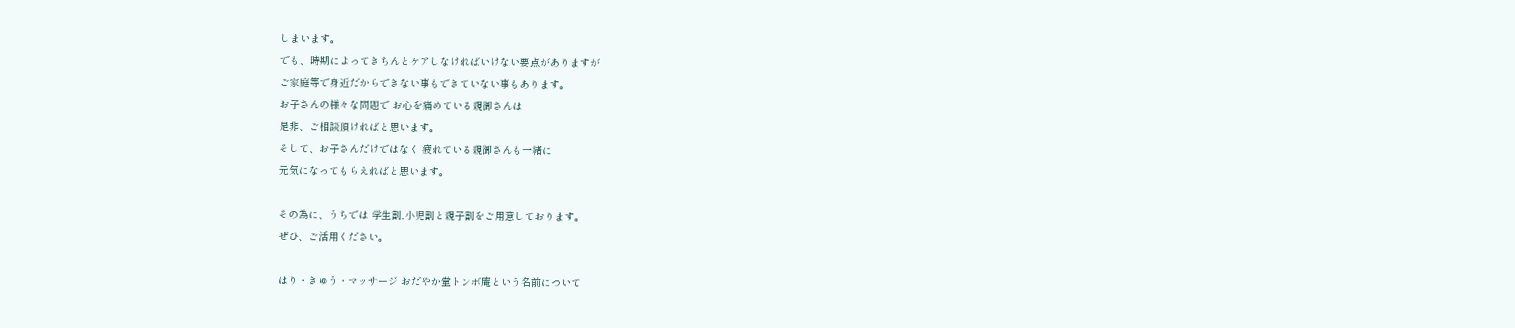しまいます。
でも、時期によってきちんとケアしなければいけない要点がありますが
ご家庭等で身近だからできない事もできていない事もあります。
お子さんの様々な問題で お心を痛めている親御さんは
是非、ご相談頂ければと思います。
そして、お子さんだけではなく 疲れている親御さんも一緒に
元気になってもらえればと思います。

その為に、うちでは 学生割,小児割と親子割をご用意しております。
ぜひ、ご活用ください。

はり・きゅう・マッサージ おだやか堂トンボ庵という名前について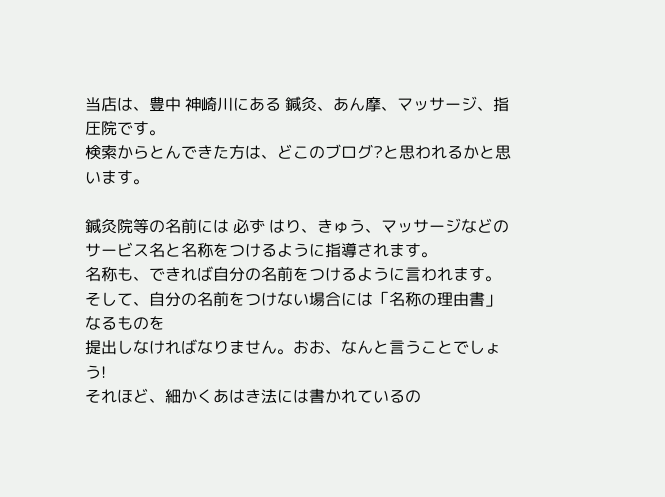当店は、豊中 神崎川にある 鍼灸、あん摩、マッサージ、指圧院です。
検索からとんできた方は、どこのブログ?と思われるかと思います。

鍼灸院等の名前には 必ず はり、きゅう、マッサージなどの
サービス名と名称をつけるように指導されます。
名称も、できれば自分の名前をつけるように言われます。
そして、自分の名前をつけない場合には「名称の理由書」なるものを
提出しなければなりません。おお、なんと言うことでしょう!
それほど、細かくあはき法には書かれているの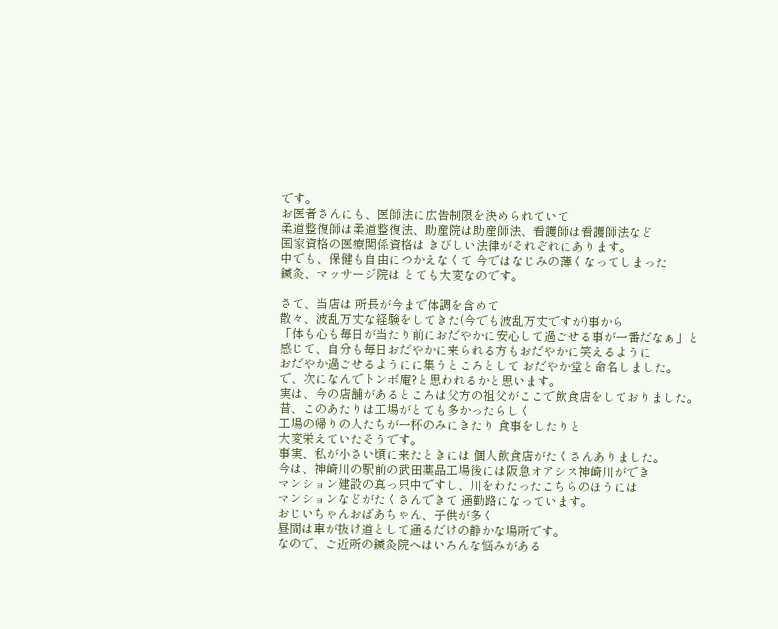です。
お医者さんにも、医師法に広告制限を決められていて
柔道整復師は柔道整復法、助産院は助産師法、看護師は看護師法など
国家資格の医療関係資格は きびしい法律がそれぞれにあります。
中でも、保健も自由につかえなくて 今ではなじみの薄くなってしまった
鍼灸、マッサージ院は とても大変なのです。

さて、当店は 所長が今まで体調を含めて
散々、波乱万丈な経験をしてきた(今でも波乱万丈ですが)事から
「体も心も毎日が当たり前におだやかに安心して過ごせる事が一番だなぁ」と
感じて、自分も毎日おだやかに来られる方もおだやかに笑えるように
おだやか過ごせるようにに集うところとして おだやか堂と命名しました。
で、次になんでトンボ庵?と思われるかと思います。
実は、今の店舗があるところは父方の祖父がここで飲食店をしておりました。
昔、このあたりは工場がとても多かったらしく
工場の帰りの人たちが一杯のみにきたり 食事をしたりと
大変栄えていたそうです。
事実、私が小さい頃に来たときには 個人飲食店がたくさんありました。
今は、神崎川の駅前の武田薬品工場後には阪急オアシス神崎川ができ
マンション建設の真っ只中ですし、川をわたったこちらのほうには
マンションなどがたくさんできて 通勤路になっています。
おじいちゃんおばあちゃん、子供が多く
昼間は車が抜け道として通るだけの静かな場所です。
なので、ご近所の鍼灸院へはいろんな悩みがある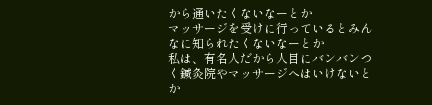から通いたくないなーとか
マッサージを受けに行っているとみんなに知られたくないなーとか
私は、有名人だから人目にバンバンつく鍼灸院やマッサージへはいけないとか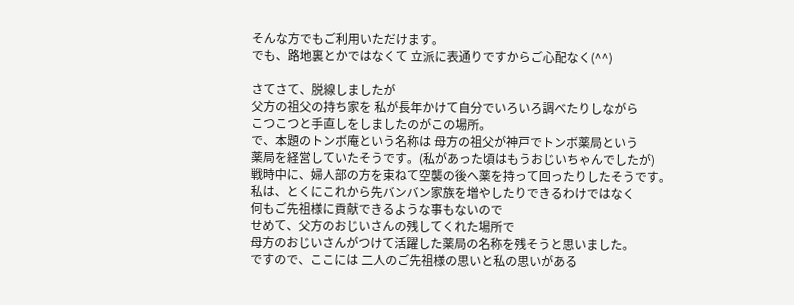そんな方でもご利用いただけます。
でも、路地裏とかではなくて 立派に表通りですからご心配なく(^^)

さてさて、脱線しましたが
父方の祖父の持ち家を 私が長年かけて自分でいろいろ調べたりしながら
こつこつと手直しをしましたのがこの場所。
で、本題のトンボ庵という名称は 母方の祖父が神戸でトンボ薬局という
薬局を経営していたそうです。(私があった頃はもうおじいちゃんでしたが)
戦時中に、婦人部の方を束ねて空襲の後へ薬を持って回ったりしたそうです。
私は、とくにこれから先バンバン家族を増やしたりできるわけではなく
何もご先祖様に貢献できるような事もないので
せめて、父方のおじいさんの残してくれた場所で
母方のおじいさんがつけて活躍した薬局の名称を残そうと思いました。
ですので、ここには 二人のご先祖様の思いと私の思いがある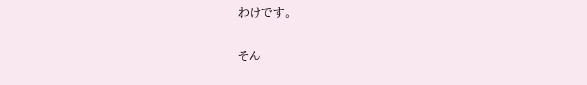わけです。

そん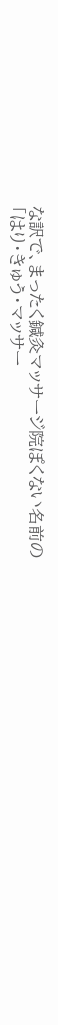な訳で、まったく鍼灸マッサージ院ぽくない名前の
「はり・きゅう・マッサー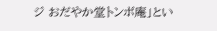ジ おだやか堂トンボ庵」とい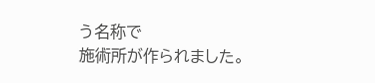う名称で
施術所が作られました。